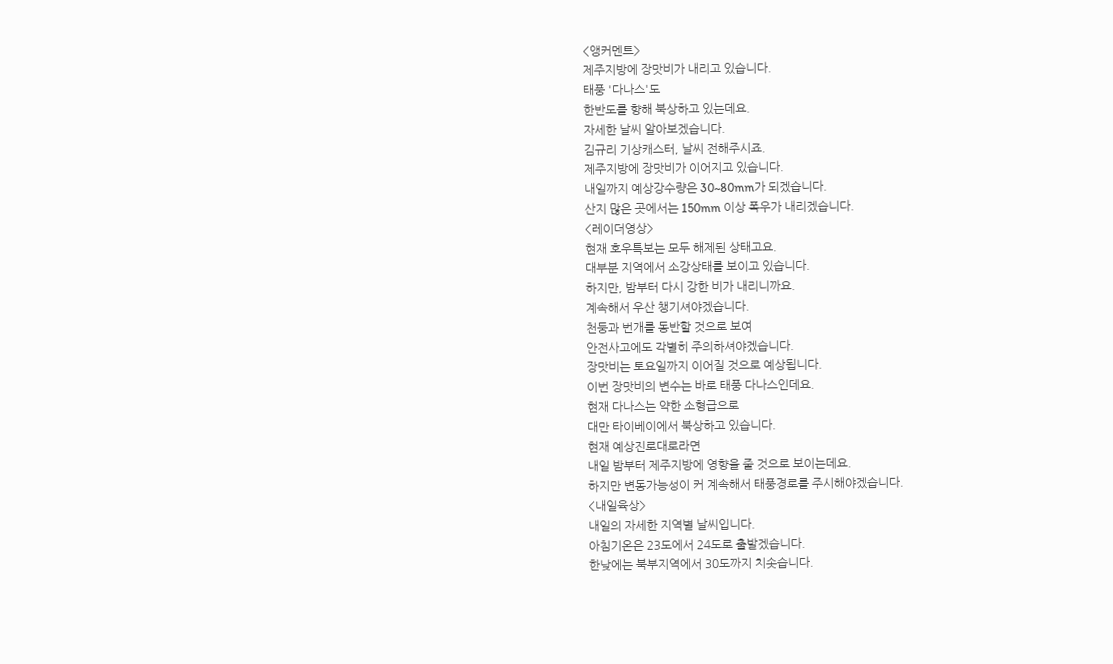<앵커멘트>
제주지방에 장맛비가 내리고 있습니다.
태풍 '다나스'도
한반도를 향해 북상하고 있는데요.
자세한 날씨 알아보겠습니다.
김규리 기상캐스터, 날씨 전해주시죠.
제주지방에 장맛비가 이어지고 있습니다.
내일까지 예상강수량은 30~80mm가 되겠습니다.
산지 많은 곳에서는 150mm 이상 폭우가 내리겠습니다.
<레이더영상>
현재 호우특보는 모두 해제된 상태고요.
대부분 지역에서 소강상태를 보이고 있습니다.
하지만, 밤부터 다시 강한 비가 내리니까요.
계속해서 우산 챙기셔야겠습니다.
천둥과 번개를 동반할 것으로 보여
안전사고에도 각별히 주의하셔야겠습니다.
장맛비는 토요일까지 이어질 것으로 예상됩니다.
이번 장맛비의 변수는 바로 태풍 다나스인데요.
현재 다나스는 약한 소형급으로
대만 타이베이에서 북상하고 있습니다.
현재 예상진로대로라면
내일 밤부터 제주지방에 영향을 줄 것으로 보이는데요.
하지만 변동가능성이 커 계속해서 태풍경로를 주시해야겠습니다.
<내일육상>
내일의 자세한 지역별 날씨입니다.
아침기온은 23도에서 24도로 출발겠습니다.
한낮에는 북부지역에서 30도까지 치솟습니다.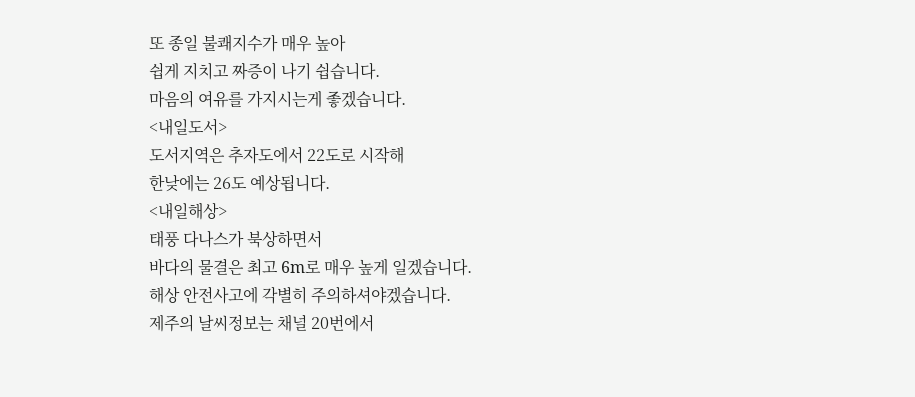또 종일 불쾌지수가 매우 높아
쉽게 지치고 짜증이 나기 쉽습니다.
마음의 여유를 가지시는게 좋겠습니다.
<내일도서>
도서지역은 추자도에서 22도로 시작해
한낮에는 26도 예상됩니다.
<내일해상>
태풍 다나스가 북상하면서
바다의 물결은 최고 6m로 매우 높게 일겠습니다.
해상 안전사고에 각별히 주의하셔야겠습니다.
제주의 날씨정보는 채널 20번에서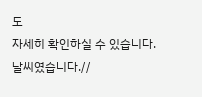도
자세히 확인하실 수 있습니다.
날씨였습니다.//